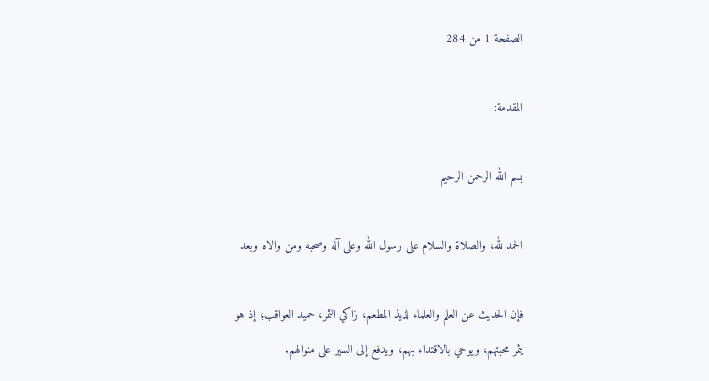الصفحة 1 من 284

المقدمة:

بسم الله الرحمن الرحيم

الحمد لله، والصلاة والسلام على رسول الله وعلى آله وصحبه ومن والاه وبعد

فإن الحديث عن العلم والعلماء لذيذ المطعم، زاكي الثمر، حميد العواقب؛ إذ هو يثمر محبتهم، ويوحي بالاقتداء بهم، ويدفع إلى السير على منوالهم.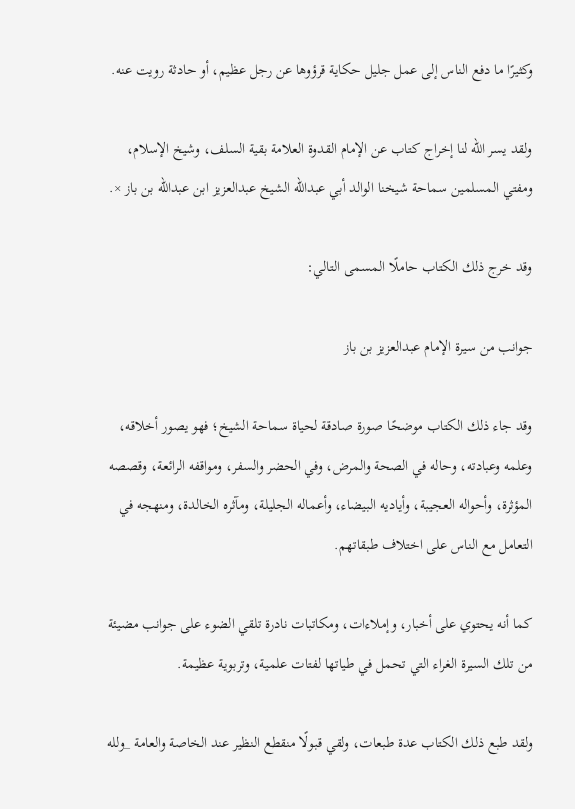وكثيرًا ما دفع الناس إلى عمل جليل حكاية قرؤوها عن رجل عظيم، أو حادثة رويت عنه.

ولقد يسر الله لنا إخراج كتاب عن الإمام القدوة العلامة بقية السلف، وشيخ الإسلام، ومفتي المسلمين سماحة شيخنا الوالد أبي عبدالله الشيخ عبدالعزيز ابن عبدالله بن باز ×.

وقد خرج ذلك الكتاب حاملًا المسمى التالي:

جوانب من سيرة الإمام عبدالعزيز بن باز

وقد جاء ذلك الكتاب موضحًا صورة صادقة لحياة سماحة الشيخ؛ فهو يصور أخلاقه، وعلمه وعبادته، وحاله في الصحة والمرض، وفي الحضر والسفر، ومواقفه الرائعة، وقصصه المؤثرة، وأحواله العجيبة، وأياديه البيضاء، وأعماله الجليلة، ومآثره الخالدة، ومنهجه في التعامل مع الناس على اختلاف طبقاتهم.

كما أنه يحتوي على أخبار، وإملاءات، ومكاتبات نادرة تلقي الضوء على جوانب مضيئة من تلك السيرة الغراء التي تحمل في طياتها لفتات علمية، وتربوية عظيمة.

ولقد طبع ذلك الكتاب عدة طبعات، ولقي قبولًا منقطع النظير عند الخاصة والعامة _ولله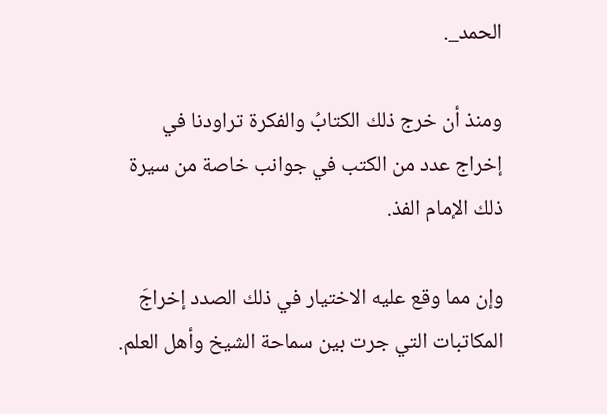الحمد_.

ومنذ أن خرج ذلك الكتابُ والفكرة تراودنا في إخراج عدد من الكتب في جوانب خاصة من سيرة ذلك الإمام الفذ.

وإن مما وقع عليه الاختيار في ذلك الصدد إخراجَ المكاتبات التي جرت بين سماحة الشيخ وأهل العلم.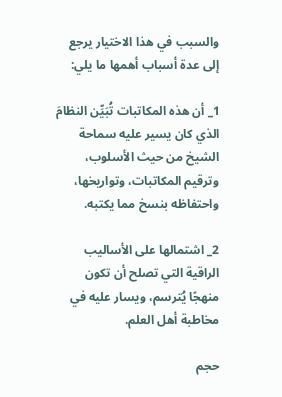والسبب في هذا الاختيار يرجع إلى عدة أسباب أهمها ما يلي:

1_ أن هذه المكاتبات تُبَيِّن النظامَ الذي كان يسير عليه سماحة الشيخ من حيث الأسلوب، وترقيم المكاتبات، وتواريخها، واحتفاظه بنسخ مما يكتبه.

2_ اشتمالها على الأساليب الراقية التي تصلح أن تكون منهجًا يُترسم، ويسار عليه في مخاطبة أهل العلم.

حجم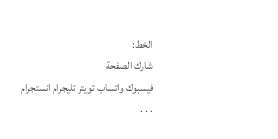الخط:
شارك الصفحة
فيسبوك واتساب تويتر تليجرام انستجرام
. . .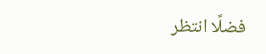فضلًا انتظر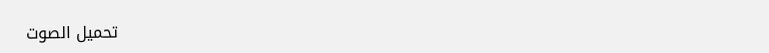تحميل الصوت